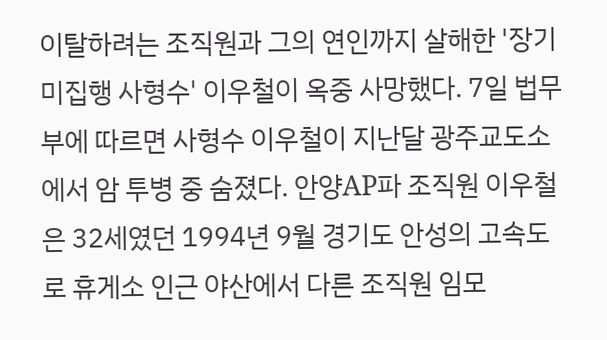이탈하려는 조직원과 그의 연인까지 살해한 '장기 미집행 사형수' 이우철이 옥중 사망했다. 7일 법무부에 따르면 사형수 이우철이 지난달 광주교도소에서 암 투병 중 숨졌다. 안양AP파 조직원 이우철은 32세였던 1994년 9월 경기도 안성의 고속도로 휴게소 인근 야산에서 다른 조직원 임모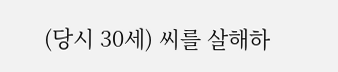(당시 30세) 씨를 살해하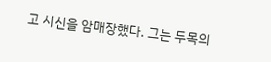고 시신을 암매장했다. 그는 두목의